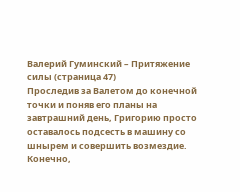Валерий Гуминский – Притяжение силы (страница 47)
Проследив за Валетом до конечной точки и поняв его планы на завтрашний день, Григорию просто оставалось подсесть в машину со шнырем и совершить возмездие. Конечно,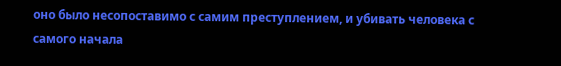оно было несопоставимо с самим преступлением, и убивать человека с самого начала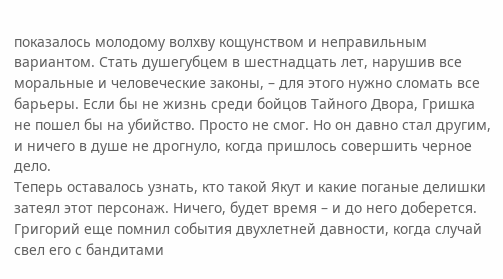показалось молодому волхву кощунством и неправильным вариантом. Стать душегубцем в шестнадцать лет, нарушив все моральные и человеческие законы, – для этого нужно сломать все барьеры. Если бы не жизнь среди бойцов Тайного Двора, Гришка не пошел бы на убийство. Просто не смог. Но он давно стал другим, и ничего в душе не дрогнуло, когда пришлось совершить черное дело.
Теперь оставалось узнать, кто такой Якут и какие поганые делишки затеял этот персонаж. Ничего, будет время – и до него доберется. Григорий еще помнил события двухлетней давности, когда случай свел его с бандитами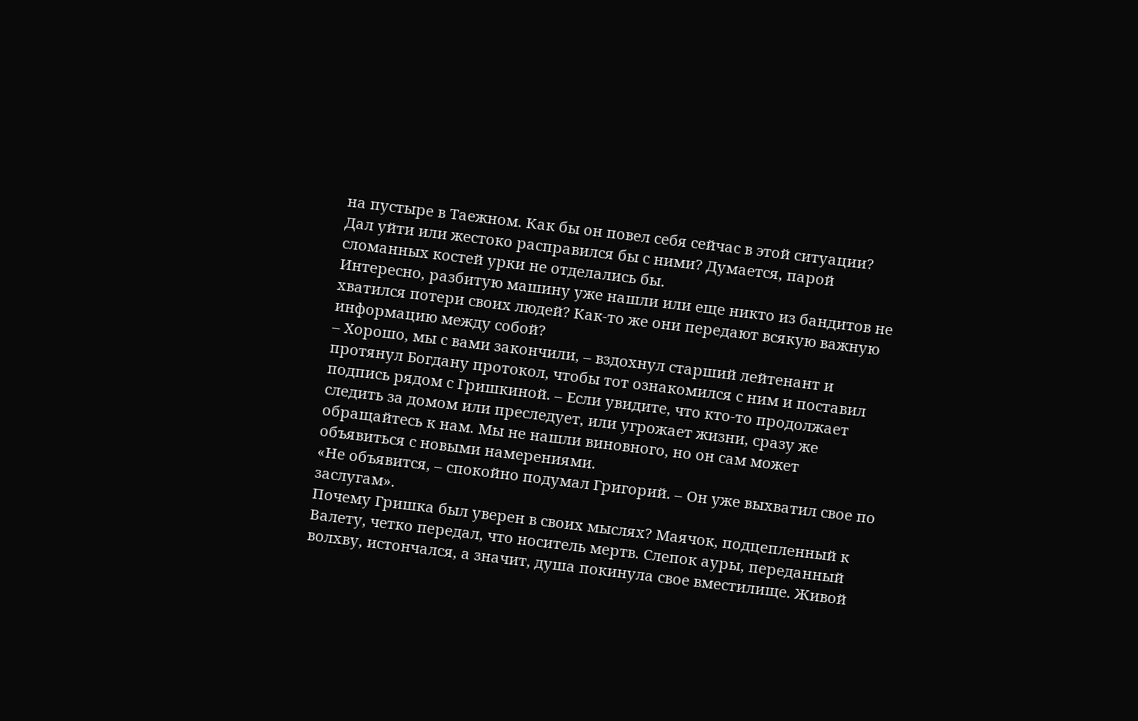на пустыре в Таежном. Как бы он повел себя сейчас в этой ситуации? Дал уйти или жестоко расправился бы с ними? Думается, парой сломанных костей урки не отделались бы.
Интересно, разбитую машину уже нашли или еще никто из бандитов не хватился потери своих людей? Как-то же они передают всякую важную информацию между собой?
– Хорошо, мы с вами закончили, – вздохнул старший лейтенант и протянул Богдану протокол, чтобы тот ознакомился с ним и поставил подпись рядом с Гришкиной. – Если увидите, что кто-то продолжает следить за домом или преследует, или угрожает жизни, сразу же обращайтесь к нам. Мы не нашли виновного, но он сам может объявиться с новыми намерениями.
«Не объявится, – спокойно подумал Григорий. – Он уже выхватил свое по заслугам».
Почему Гришка был уверен в своих мыслях? Маячок, подцепленный к Валету, четко передал, что носитель мертв. Слепок ауры, переданный волхву, истончался, а значит, душа покинула свое вместилище. Живой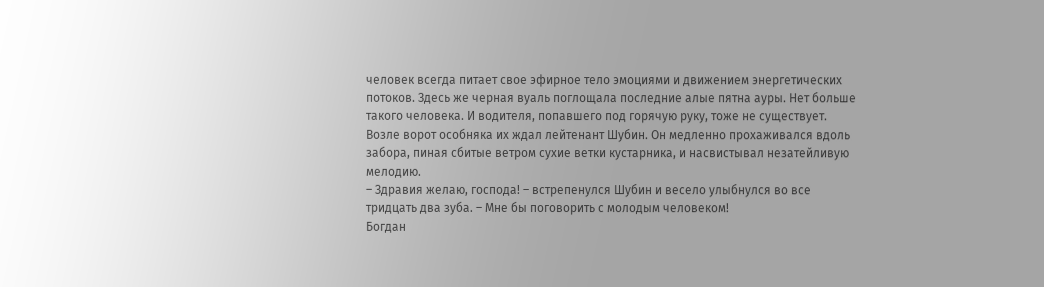человек всегда питает свое эфирное тело эмоциями и движением энергетических потоков. Здесь же черная вуаль поглощала последние алые пятна ауры. Нет больше такого человека. И водителя, попавшего под горячую руку, тоже не существует.
Возле ворот особняка их ждал лейтенант Шубин. Он медленно прохаживался вдоль забора, пиная сбитые ветром сухие ветки кустарника, и насвистывал незатейливую мелодию.
– Здравия желаю, господа! – встрепенулся Шубин и весело улыбнулся во все тридцать два зуба. – Мне бы поговорить с молодым человеком!
Богдан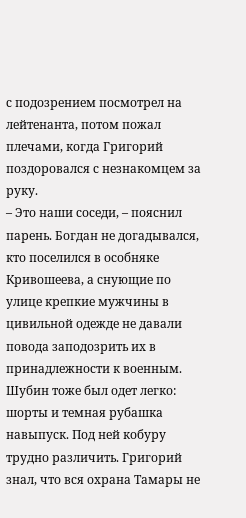с подозрением посмотрел на лейтенанта, потом пожал плечами, когда Григорий поздоровался с незнакомцем за руку.
– Это наши соседи, – пояснил парень. Богдан не догадывался, кто поселился в особняке Кривошеева, а снующие по улице крепкие мужчины в цивильной одежде не давали повода заподозрить их в принадлежности к военным. Шубин тоже был одет легко: шорты и темная рубашка навыпуск. Под ней кобуру трудно различить. Григорий знал, что вся охрана Тамары не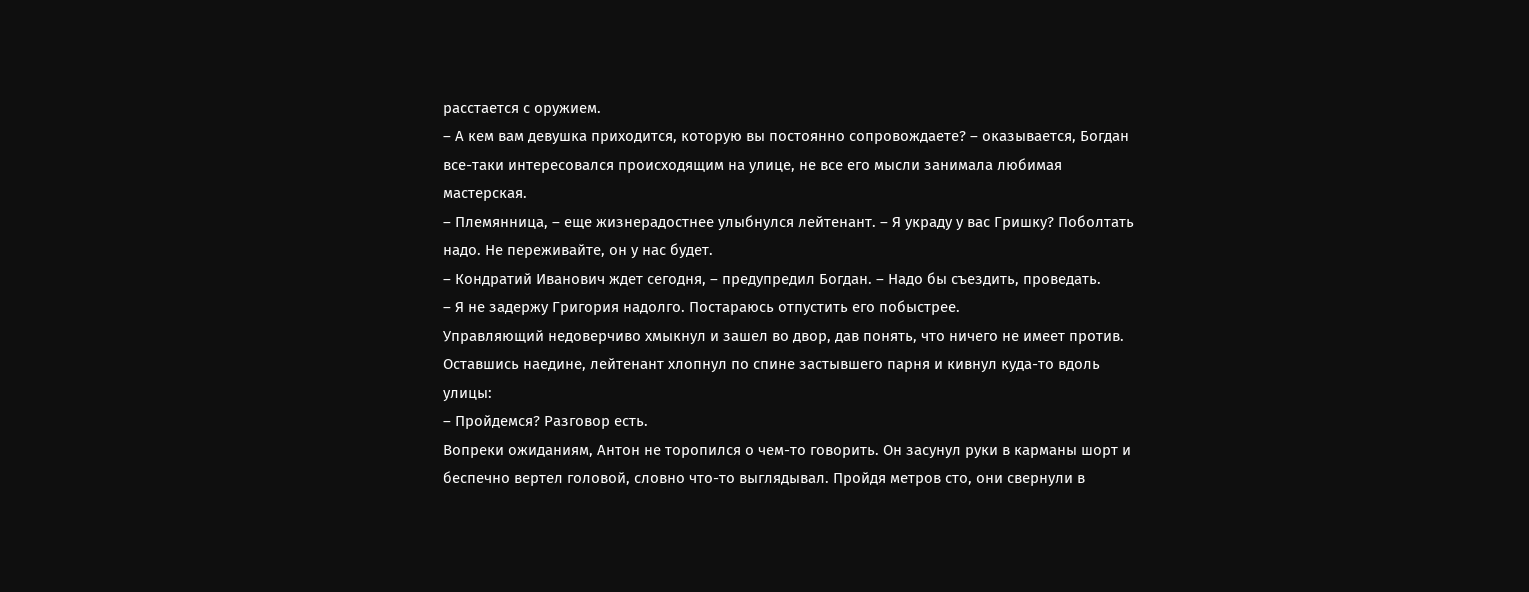расстается с оружием.
– А кем вам девушка приходится, которую вы постоянно сопровождаете? – оказывается, Богдан все-таки интересовался происходящим на улице, не все его мысли занимала любимая мастерская.
– Племянница, – еще жизнерадостнее улыбнулся лейтенант. – Я украду у вас Гришку? Поболтать надо. Не переживайте, он у нас будет.
– Кондратий Иванович ждет сегодня, – предупредил Богдан. – Надо бы съездить, проведать.
– Я не задержу Григория надолго. Постараюсь отпустить его побыстрее.
Управляющий недоверчиво хмыкнул и зашел во двор, дав понять, что ничего не имеет против. Оставшись наедине, лейтенант хлопнул по спине застывшего парня и кивнул куда-то вдоль улицы:
– Пройдемся? Разговор есть.
Вопреки ожиданиям, Антон не торопился о чем-то говорить. Он засунул руки в карманы шорт и беспечно вертел головой, словно что-то выглядывал. Пройдя метров сто, они свернули в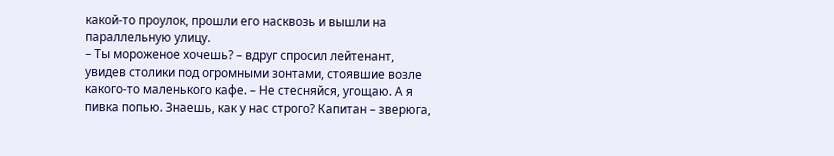какой-то проулок, прошли его насквозь и вышли на параллельную улицу.
– Ты мороженое хочешь? – вдруг спросил лейтенант, увидев столики под огромными зонтами, стоявшие возле какого-то маленького кафе. – Не стесняйся, угощаю. А я пивка попью. Знаешь, как у нас строго? Капитан – зверюга,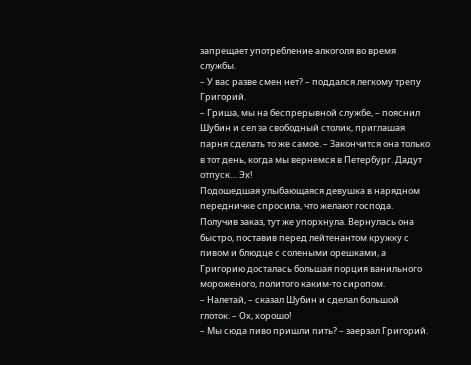запрещает употребление алкоголя во время службы.
– У вас разве смен нет? – поддался легкому трепу Григорий.
– Гриша, мы на беспрерывной службе, – пояснил Шубин и сел за свободный столик, приглашая парня сделать то же самое. – Закончится она только в тот день, когда мы вернемся в Петербург. Дадут отпуск… Эх!
Подошедшая улыбающаяся девушка в нарядном передничке спросила, что желают господа. Получив заказ, тут же упорхнула. Вернулась она быстро, поставив перед лейтенантом кружку с пивом и блюдце с солеными орешками, а Григорию досталась большая порция ванильного мороженого, политого каким-то сиропом.
– Налетай, – сказал Шубин и сделал большой глоток. – Ох, хорошо!
– Мы сюда пиво пришли пить? – заерзал Григорий.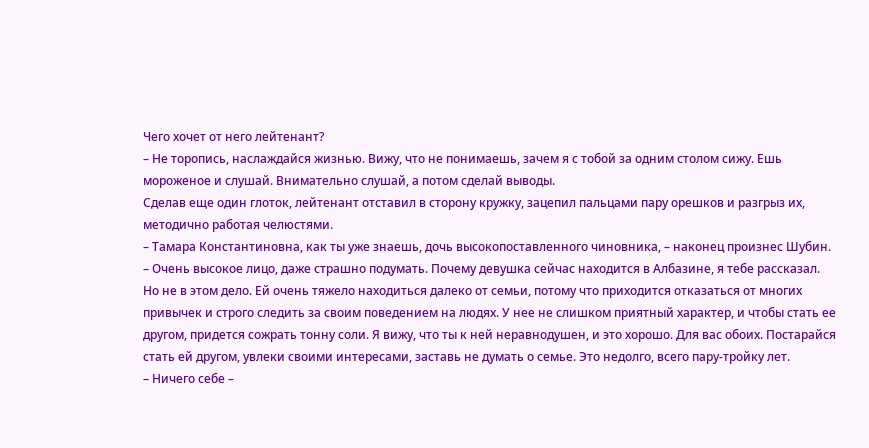Чего хочет от него лейтенант?
– Не торопись, наслаждайся жизнью. Вижу, что не понимаешь, зачем я с тобой за одним столом сижу. Ешь мороженое и слушай. Внимательно слушай, а потом сделай выводы.
Сделав еще один глоток, лейтенант отставил в сторону кружку, зацепил пальцами пару орешков и разгрыз их, методично работая челюстями.
– Тамара Константиновна, как ты уже знаешь, дочь высокопоставленного чиновника, – наконец произнес Шубин. – Очень высокое лицо, даже страшно подумать. Почему девушка сейчас находится в Албазине, я тебе рассказал. Но не в этом дело. Ей очень тяжело находиться далеко от семьи, потому что приходится отказаться от многих привычек и строго следить за своим поведением на людях. У нее не слишком приятный характер, и чтобы стать ее другом, придется сожрать тонну соли. Я вижу, что ты к ней неравнодушен, и это хорошо. Для вас обоих. Постарайся стать ей другом, увлеки своими интересами, заставь не думать о семье. Это недолго, всего пару-тройку лет.
– Ничего себе –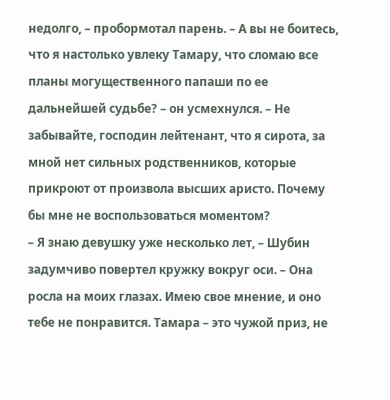недолго, – пробормотал парень. – А вы не боитесь, что я настолько увлеку Тамару, что сломаю все планы могущественного папаши по ее дальнейшей судьбе? – он усмехнулся. – Не забывайте, господин лейтенант, что я сирота, за мной нет сильных родственников, которые прикроют от произвола высших аристо. Почему бы мне не воспользоваться моментом?
– Я знаю девушку уже несколько лет, – Шубин задумчиво повертел кружку вокруг оси. – Она росла на моих глазах. Имею свое мнение, и оно тебе не понравится. Тамара – это чужой приз, не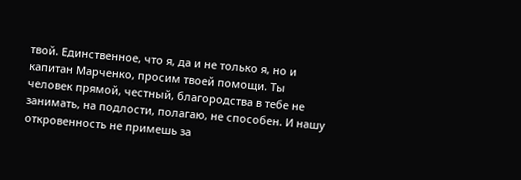твой. Единственное, что я, да и не только я, но и капитан Марченко, просим твоей помощи. Ты человек прямой, честный, благородства в тебе не занимать, на подлости, полагаю, не способен. И нашу откровенность не примешь за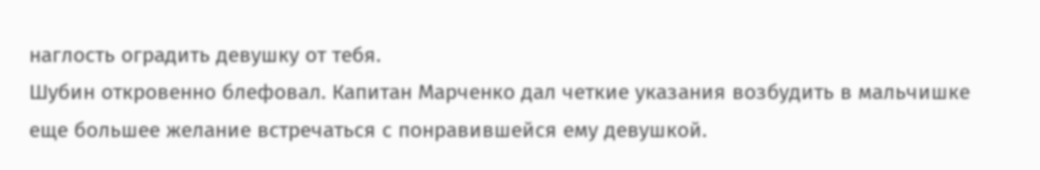наглость оградить девушку от тебя.
Шубин откровенно блефовал. Капитан Марченко дал четкие указания возбудить в мальчишке еще большее желание встречаться с понравившейся ему девушкой.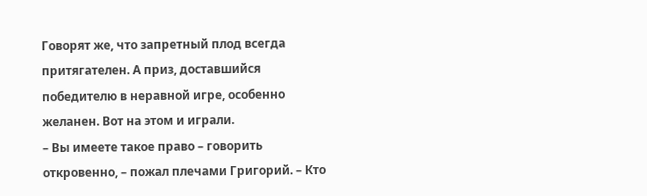Говорят же, что запретный плод всегда притягателен. А приз, доставшийся победителю в неравной игре, особенно желанен. Вот на этом и играли.
– Вы имеете такое право – говорить откровенно, – пожал плечами Григорий. – Кто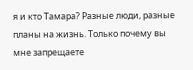я и кто Тамара? Разные люди, разные планы на жизнь. Только почему вы мне запрещаете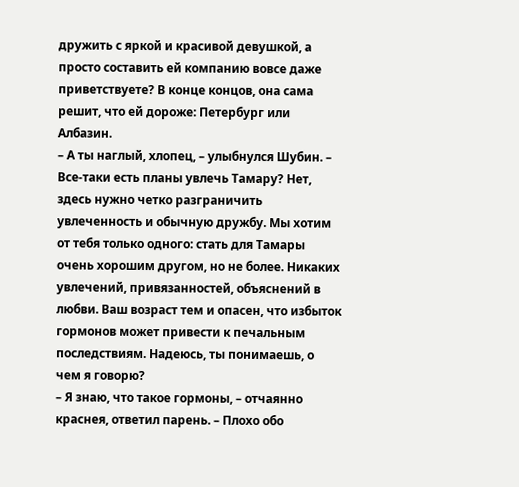дружить с яркой и красивой девушкой, а просто составить ей компанию вовсе даже приветствуете? В конце концов, она сама решит, что ей дороже: Петербург или Албазин.
– А ты наглый, хлопец, – улыбнулся Шубин. – Все-таки есть планы увлечь Тамару? Нет, здесь нужно четко разграничить увлеченность и обычную дружбу. Мы хотим от тебя только одного: стать для Тамары очень хорошим другом, но не более. Никаких увлечений, привязанностей, объяснений в любви. Ваш возраст тем и опасен, что избыток гормонов может привести к печальным последствиям. Надеюсь, ты понимаешь, о чем я говорю?
– Я знаю, что такое гормоны, – отчаянно краснея, ответил парень. – Плохо обо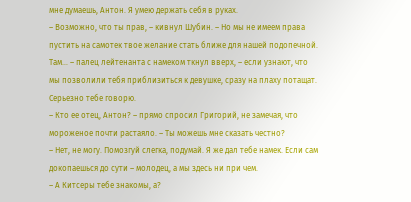мне думаешь, Антон. Я умею держать себя в руках.
– Возможно, что ты прав, – кивнул Шубин. – Но мы не имеем права пустить на самотек твое желание стать ближе для нашей подопечной. Там… – палец лейтенанта с намеком ткнул вверх, – если узнают, что мы позволили тебя приблизиться к девушке, сразу на плаху потащат. Серьезно тебе говорю.
– Кто ее отец, Антон? – прямо спросил Григорий, не замечая, что мороженое почти растаяло. – Ты можешь мне сказать честно?
– Нет, не могу. Помозгуй слегка, подумай. Я же дал тебе намек. Если сам докопаешься до сути – молодец, а мы здесь ни при чем.
– А Китсеры тебе знакомы, а?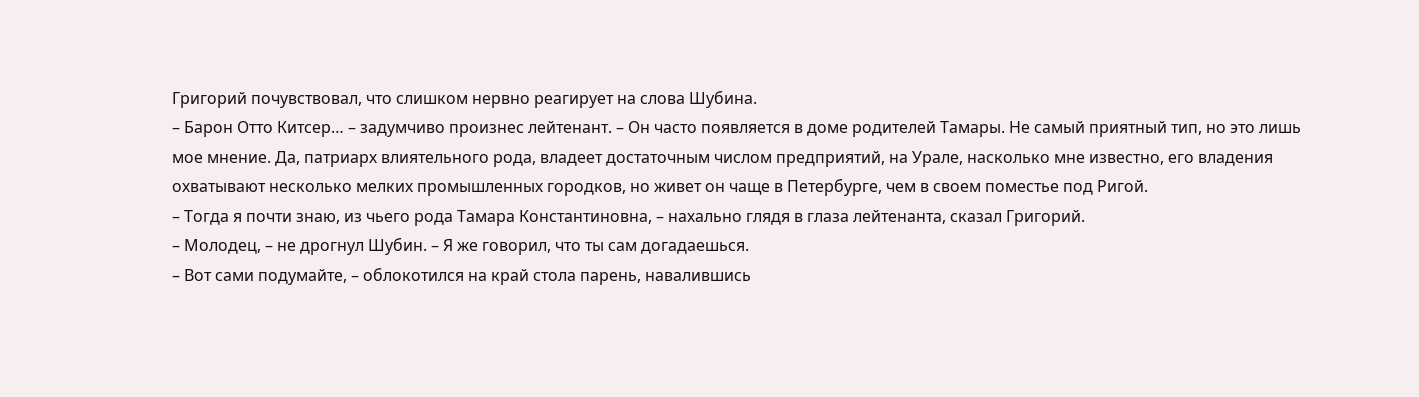Григорий почувствовал, что слишком нервно реагирует на слова Шубина.
– Барон Отто Китсер… – задумчиво произнес лейтенант. – Он часто появляется в доме родителей Тамары. Не самый приятный тип, но это лишь мое мнение. Да, патриарх влиятельного рода, владеет достаточным числом предприятий, на Урале, насколько мне известно, его владения охватывают несколько мелких промышленных городков, но живет он чаще в Петербурге, чем в своем поместье под Ригой.
– Тогда я почти знаю, из чьего рода Тамара Константиновна, – нахально глядя в глаза лейтенанта, сказал Григорий.
– Молодец, – не дрогнул Шубин. – Я же говорил, что ты сам догадаешься.
– Вот сами подумайте, – облокотился на край стола парень, навалившись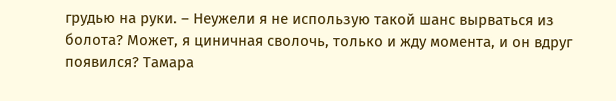грудью на руки. – Неужели я не использую такой шанс вырваться из болота? Может, я циничная сволочь, только и жду момента, и он вдруг появился? Тамара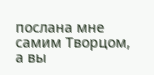послана мне самим Творцом, а вы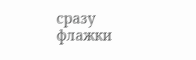сразу флажки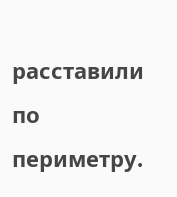расставили по периметру.